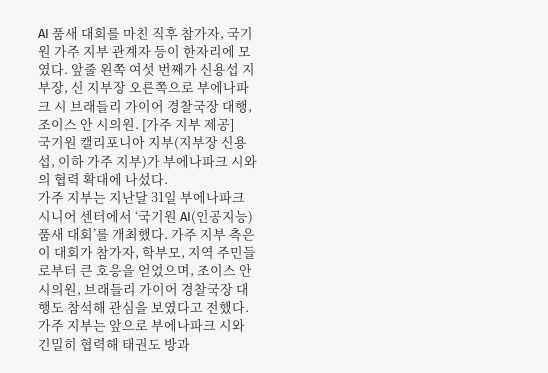AI 품새 대회를 마친 직후 참가자, 국기원 가주 지부 관계자 등이 한자리에 모였다. 앞줄 왼쪽 여섯 번째가 신용섭 지부장, 신 지부장 오른쪽으로 부에나파크 시 브래들리 가이어 경찰국장 대행, 조이스 안 시의원. [가주 지부 제공]
국기원 캘리포니아 지부(지부장 신용섭, 이하 가주 지부)가 부에나파크 시와의 협력 확대에 나섰다.
가주 지부는 지난달 31일 부에나파크 시니어 센터에서 ‘국기원 AI(인공지능) 품새 대회’를 개최했다. 가주 지부 측은 이 대회가 참가자, 학부모, 지역 주민들로부터 큰 호응을 얻었으며, 조이스 안 시의원, 브래들리 가이어 경찰국장 대행도 참석해 관심을 보였다고 전했다.
가주 지부는 앞으로 부에나파크 시와 긴밀히 협력해 태권도 방과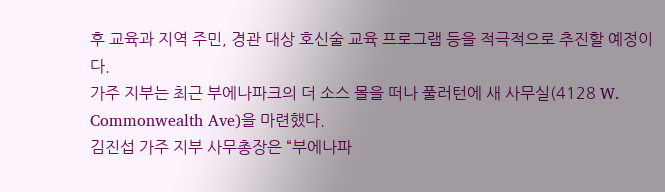후 교육과 지역 주민, 경관 대상 호신술 교육 프로그램 등을 적극적으로 추진할 예정이다.
가주 지부는 최근 부에나파크의 더 소스 몰을 떠나 풀러턴에 새 사무실(4128 W. Commonwealth Ave)을 마련했다.
김진섭 가주 지부 사무총장은 “부에나파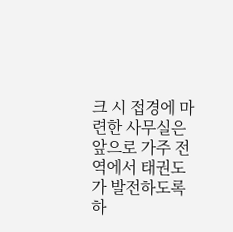크 시 접경에 마련한 사무실은 앞으로 가주 전역에서 태권도가 발전하도록 하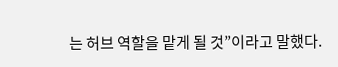는 허브 역할을 맡게 될 것”이라고 말했다.